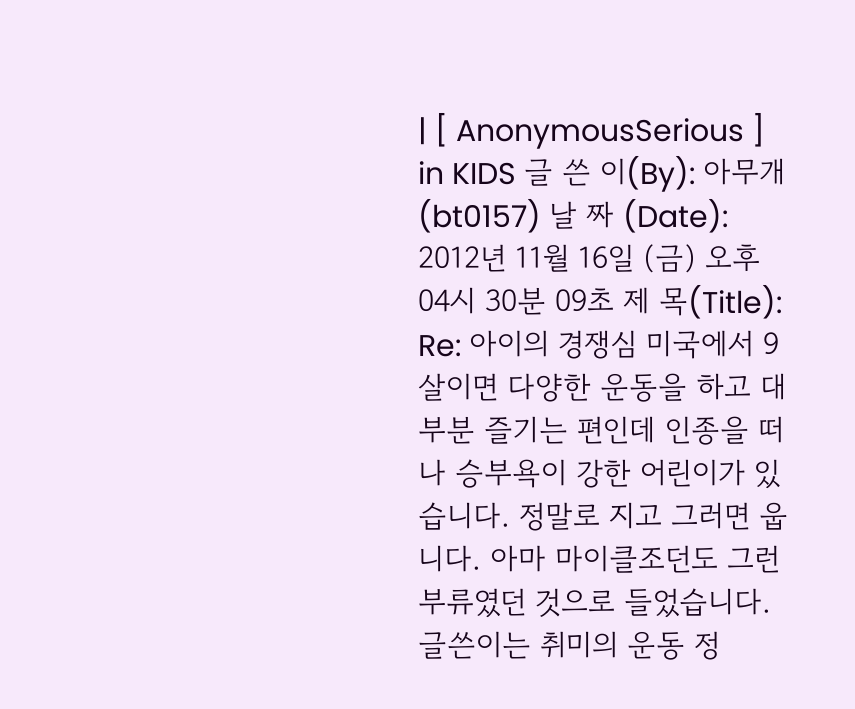| [ AnonymousSerious ] in KIDS 글 쓴 이(By): 아무개 (bt0157) 날 짜 (Date): 2012년 11월 16일 (금) 오후 04시 30분 09초 제 목(Title): Re: 아이의 경쟁심 미국에서 9살이면 다양한 운동을 하고 대부분 즐기는 편인데 인종을 떠나 승부욕이 강한 어린이가 있습니다. 정말로 지고 그러면 웁니다. 아마 마이클조던도 그런 부류였던 것으로 들었습니다. 글쓴이는 취미의 운동 정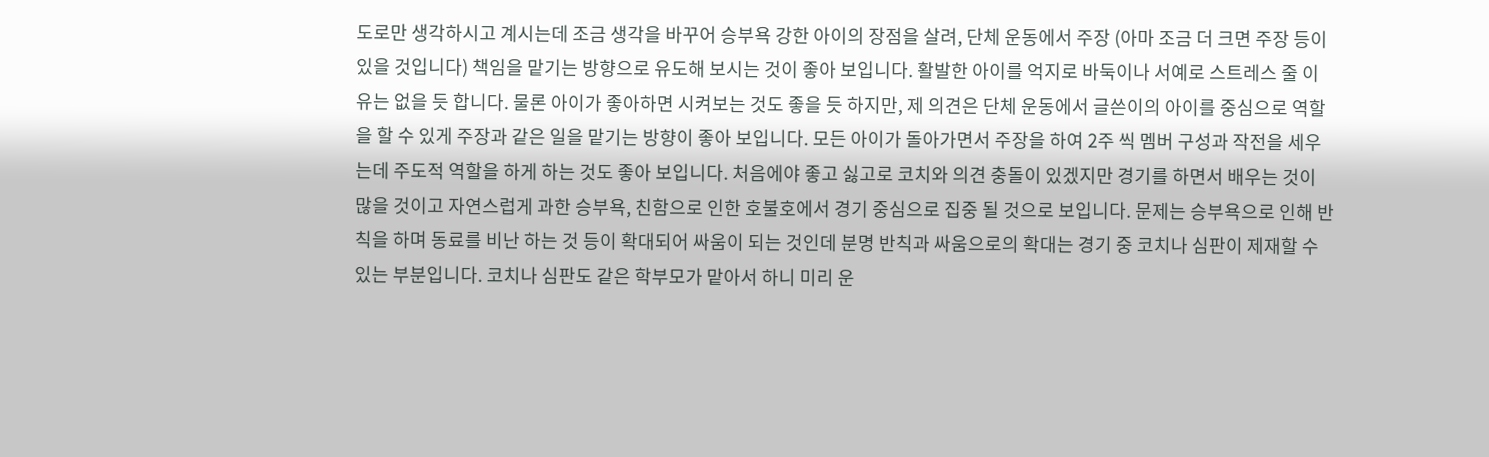도로만 생각하시고 계시는데 조금 생각을 바꾸어 승부욕 강한 아이의 장점을 살려, 단체 운동에서 주장 (아마 조금 더 크면 주장 등이 있을 것입니다) 책임을 맡기는 방향으로 유도해 보시는 것이 좋아 보입니다. 활발한 아이를 억지로 바둑이나 서예로 스트레스 줄 이유는 없을 듯 합니다. 물론 아이가 좋아하면 시켜보는 것도 좋을 듯 하지만, 제 의견은 단체 운동에서 글쓴이의 아이를 중심으로 역할을 할 수 있게 주장과 같은 일을 맡기는 방향이 좋아 보입니다. 모든 아이가 돌아가면서 주장을 하여 2주 씩 멤버 구성과 작전을 세우는데 주도적 역할을 하게 하는 것도 좋아 보입니다. 처음에야 좋고 싫고로 코치와 의견 충돌이 있겠지만 경기를 하면서 배우는 것이 많을 것이고 자연스럽게 과한 승부욕, 친함으로 인한 호불호에서 경기 중심으로 집중 될 것으로 보입니다. 문제는 승부욕으로 인해 반칙을 하며 동료를 비난 하는 것 등이 확대되어 싸움이 되는 것인데 분명 반칙과 싸움으로의 확대는 경기 중 코치나 심판이 제재할 수 있는 부분입니다. 코치나 심판도 같은 학부모가 맡아서 하니 미리 운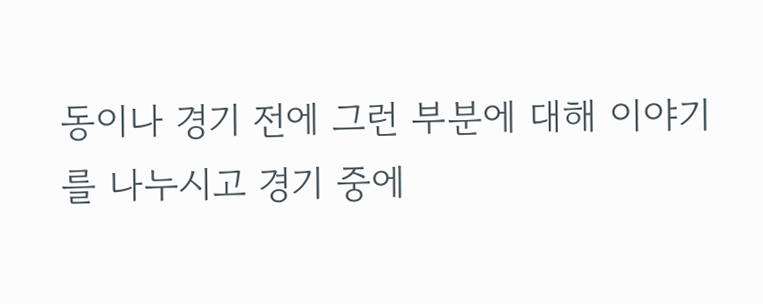동이나 경기 전에 그런 부분에 대해 이야기를 나누시고 경기 중에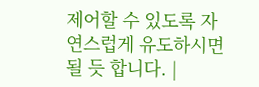제어할 수 있도록 자연스럽게 유도하시면 될 듯 합니다. |